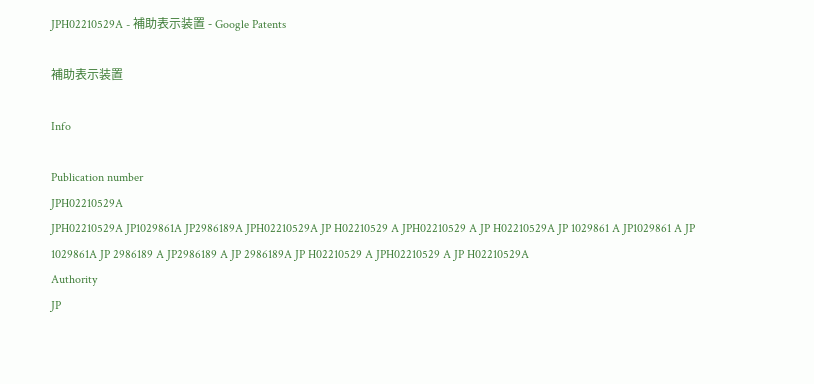JPH02210529A - 補助表示装置 - Google Patents

補助表示装置

Info

Publication number
JPH02210529A
JPH02210529A JP1029861A JP2986189A JPH02210529A JP H02210529 A JPH02210529 A JP H02210529A JP 1029861 A JP1029861 A JP 1029861A JP 2986189 A JP2986189 A JP 2986189A JP H02210529 A JPH02210529 A JP H02210529A
Authority
JP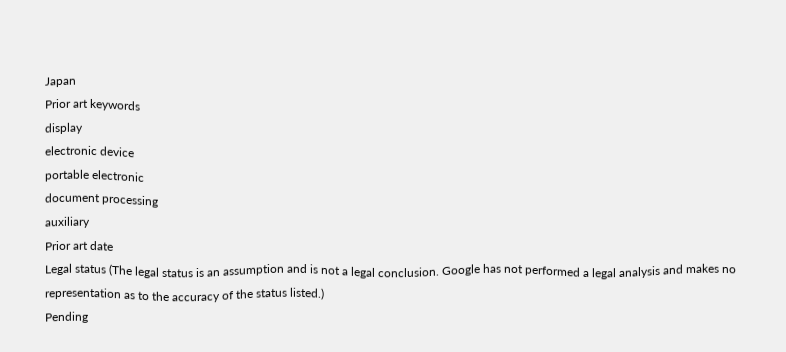Japan
Prior art keywords
display
electronic device
portable electronic
document processing
auxiliary
Prior art date
Legal status (The legal status is an assumption and is not a legal conclusion. Google has not performed a legal analysis and makes no representation as to the accuracy of the status listed.)
Pending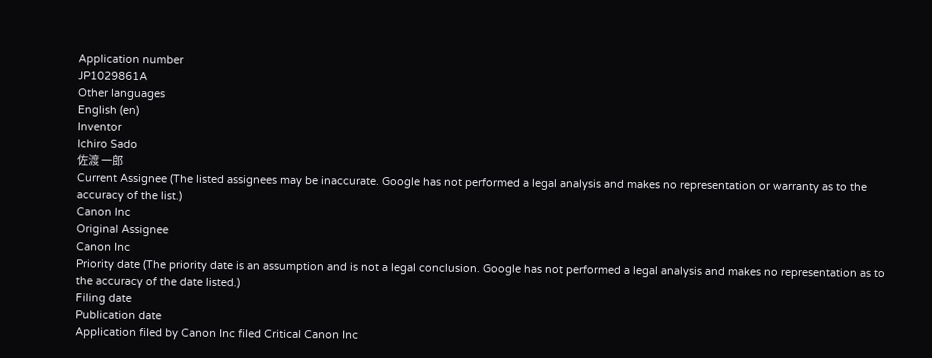Application number
JP1029861A
Other languages
English (en)
Inventor
Ichiro Sado
佐渡 一郎
Current Assignee (The listed assignees may be inaccurate. Google has not performed a legal analysis and makes no representation or warranty as to the accuracy of the list.)
Canon Inc
Original Assignee
Canon Inc
Priority date (The priority date is an assumption and is not a legal conclusion. Google has not performed a legal analysis and makes no representation as to the accuracy of the date listed.)
Filing date
Publication date
Application filed by Canon Inc filed Critical Canon Inc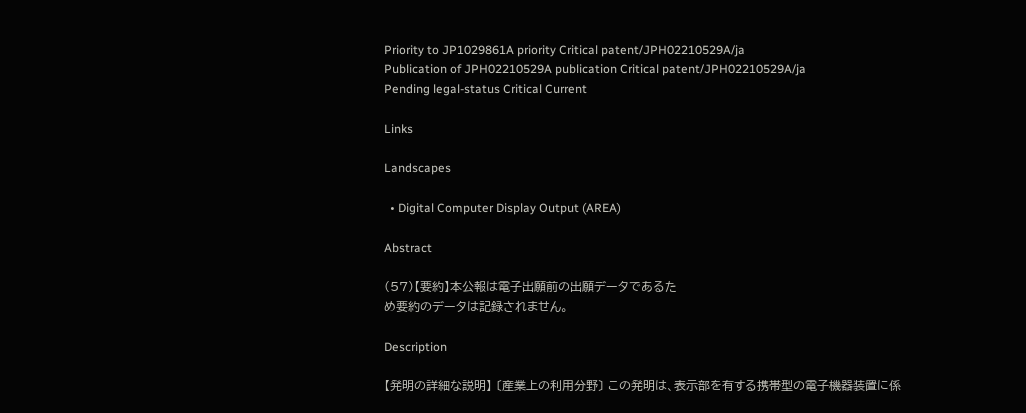Priority to JP1029861A priority Critical patent/JPH02210529A/ja
Publication of JPH02210529A publication Critical patent/JPH02210529A/ja
Pending legal-status Critical Current

Links

Landscapes

  • Digital Computer Display Output (AREA)

Abstract

(57)【要約】本公報は電子出願前の出願データであるた
め要約のデータは記録されません。

Description

【発明の詳細な説明】 〔産業上の利用分野〕 この発明は、表示部を有する携帯型の電子機器装置に係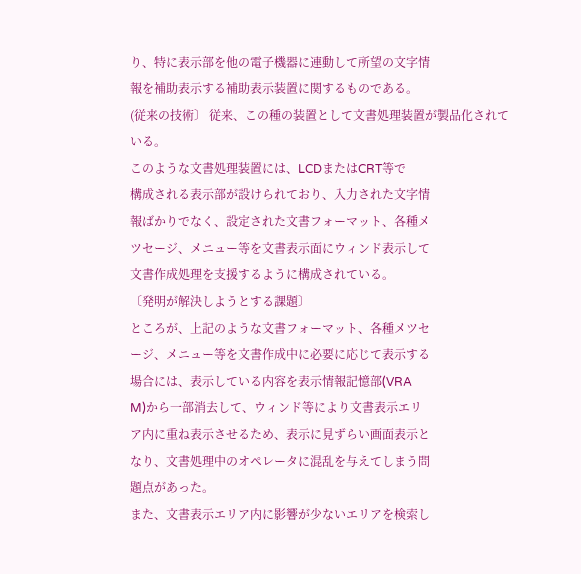り、特に表示部を他の電子機器に連動して所望の文字情
報を補助表示する補助表示装置に関するものである。
(従来の技術〕 従来、この種の装置として文書処理装置が製品化されて
いる。
このような文書処理装置には、LCDまたはCRT等で
構成される表示部が設けられており、入力された文字情
報ばかりでなく、設定された文書フォーマット、各種メ
ツセージ、メニュー等を文書表示面にウィンド表示して
文書作成処理を支援するように構成されている。
〔発明が解決しようとする課題〕
ところが、上記のような文書フォーマット、各種メツセ
ージ、メニュー等を文書作成中に必要に応じて表示する
場合には、表示している内容を表示情報記憶部(VRA
M)から一部消去して、ウィンド等により文書表示エリ
ア内に重ね表示させるため、表示に見ずらい画面表示と
なり、文書処理中のオペレータに混乱を与えてしまう問
題点があった。
また、文書表示エリア内に影響が少ないエリアを検索し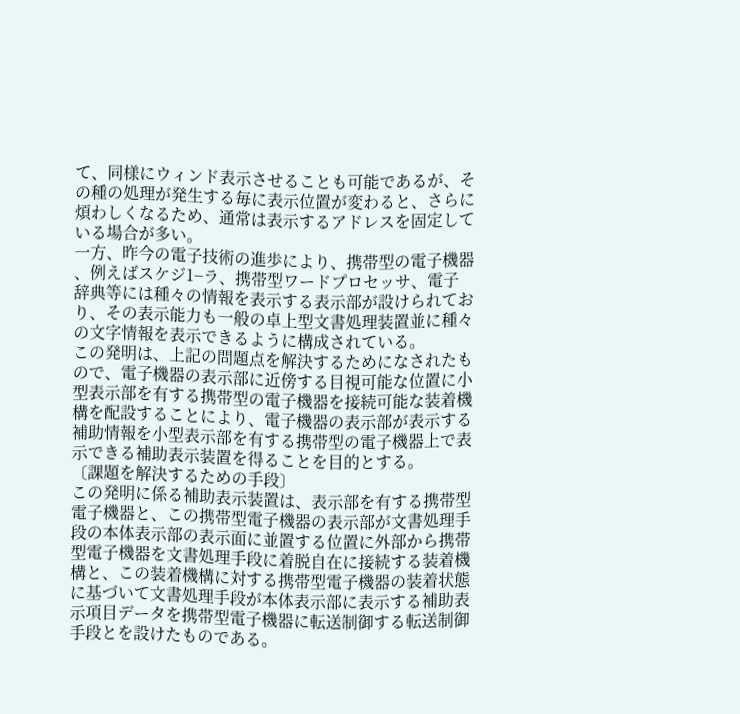て、同様にウィンド表示させることも可能であるが、そ
の種の処理が発生する毎に表示位置が変わると、さらに
煩わしくなるため、通常は表示するアドレスを固定して
いる場合が多い。
一方、昨今の電子技術の進歩により、携帯型の電子機器
、例えばスケジ1−ラ、携帯型ワードプロセッサ、電子
辞典等には種々の情報を表示する表示部が設けられてお
り、その表示能力も一般の卓上型文書処理装置並に種々
の文字情報を表示できるように構成されている。
この発明は、上記の問題点を解決するためになされたも
ので、電子機器の表示部に近傍する目視可能な位置に小
型表示部を有する携帯型の電子機器を接続可能な装着機
構を配設することにより、電子機器の表示部が表示する
補助情報を小型表示部を有する携帯型の電子機器上で表
示できる補助表示装置を得ることを目的とする。
〔課題を解決するための手段〕
この発明に係る補助表示装置は、表示部を有する携帯型
電子機器と、この携帯型電子機器の表示部が文書処理手
段の本体表示部の表示面に並置する位置に外部から携帯
型電子機器を文書処理手段に着脱自在に接続する装着機
構と、この装着機構に対する携帯型電子機器の装着状態
に基づいて文書処理手段が本体表示部に表示する補助表
示項目データを携帯型電子機器に転送制御する転送制御
手段とを設けたものである。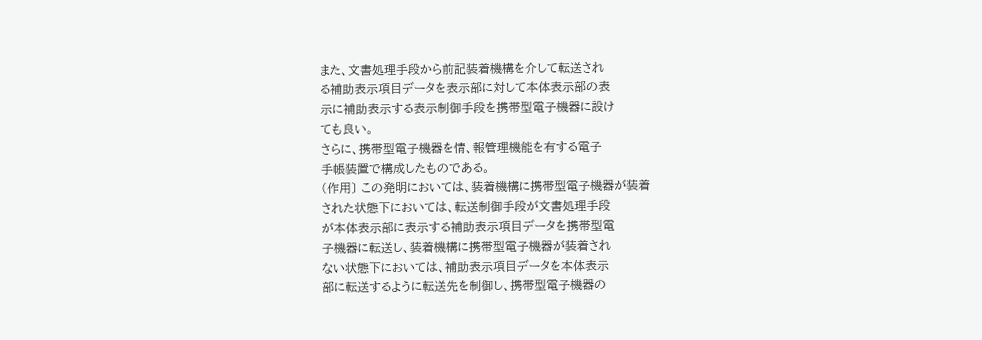また、文書処理手段から前記装着機構を介して転送され
る補助表示項目データを表示部に対して本体表示部の表
示に補助表示する表示制御手段を携帯型電子機器に設け
ても良い。
さらに、携帯型電子機器を情、報管理機能を有する電子
手帳装置で構成したものである。
(作用〕 この発明においては、装着機構に携帯型電子機器が装着
された状態下においては、転送制御手段が文書処理手段
が本体表示部に表示する補助表示項目データを携帯型電
子機器に転送し、装着機構に携帯型電子機器が装着され
ない状態下においては、補助表示項目データを本体表示
部に転送するように転送先を制御し、携帯型電子機器の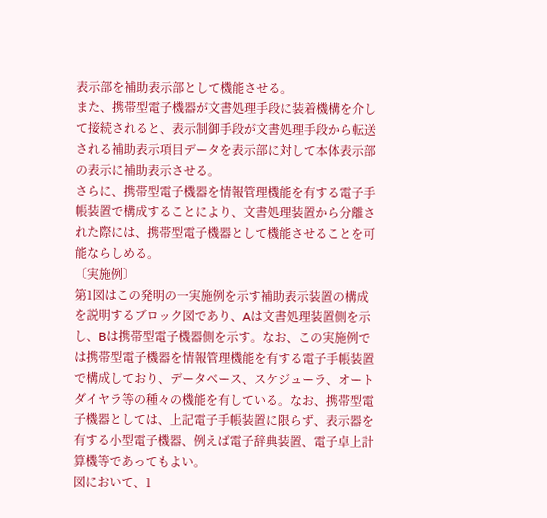表示部を補助表示部として機能させる。
また、携帯型電子機器が文書処理手段に装着機構を介し
て接続されると、表示制御手段が文書処理手段から転送
される補助表示項目データを表示部に対して本体表示部
の表示に補助表示させる。
さらに、携帯型電子機器を情報管理機能を有する電子手
帳装置で構成することにより、文書処理装置から分離さ
れた際には、携帯型電子機器として機能させることを可
能ならしめる。
〔実施例〕
第1図はこの発明の一実施例を示す補助表示装置の構成
を説明するブロック図であり、Aは文書処理装置側を示
し、Bは携帯型電子機器側を示す。なお、この実施例で
は携帯型電子機器を情報管理機能を有する電子手帳装置
で構成しており、データベース、スケジューラ、オート
ダイヤラ等の種々の機能を有している。なお、携帯型電
子機器としては、上記電子手帳装置に限らず、表示器を
有する小型電子機器、例えば電子辞典装置、電子卓上計
算機等であってもよい。
図において、1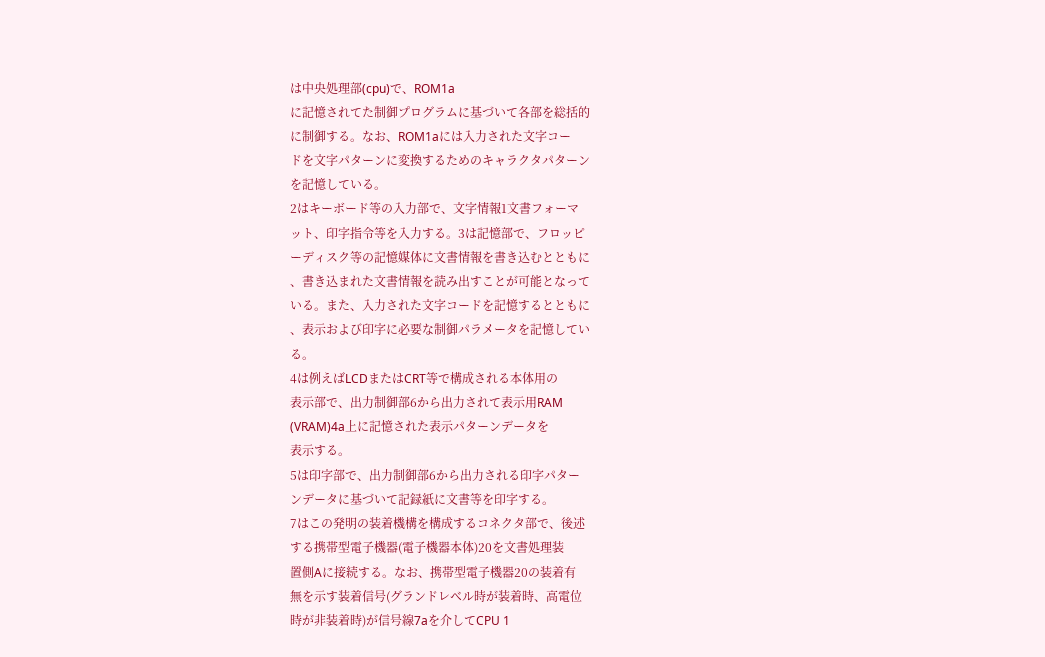は中央処理部(cpu)で、ROM1a
に記憶されてた制御プログラムに基づいて各部を総括的
に制御する。なお、ROM1aには入力された文字コー
ドを文字パターンに変換するためのキャラクタパターン
を記憶している。
2はキーボード等の入力部で、文字情報1文書フォーマ
ット、印字指令等を入力する。3は記憶部で、フロッピ
ーディスク等の記憶媒体に文書情報を書き込むとともに
、書き込まれた文書情報を読み出すことが可能となって
いる。また、入力された文字コードを記憶するとともに
、表示および印字に必要な制御パラメータを記憶してい
る。
4は例えばLCDまたはCRT等で構成される本体用の
表示部で、出力制御部6から出力されて表示用RAM
(VRAM)4a上に記憶された表示パターンデータを
表示する。
5は印字部で、出力制御部6から出力される印字パター
ンデータに基づいて記録紙に文書等を印字する。
7はこの発明の装着機構を構成するコネクタ部で、後述
する携帯型電子機器(電子機器本体)20を文書処理装
置側Aに接続する。なお、携帯型電子機器20の装着有
無を示す装着信号(グランドレベル時が装着時、高電位
時が非装着時)が信号線7aを介してCPU 1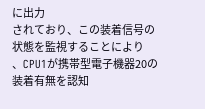に出力
されており、この装着信号の状態を監視することにより
、CPU1が携帯型電子機器20の装着有無を認知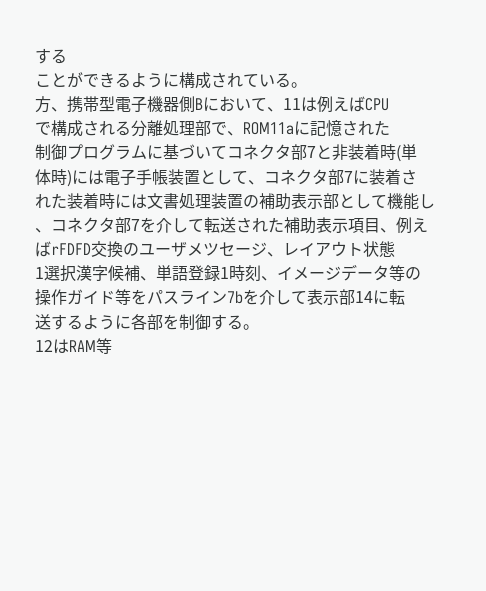する
ことができるように構成されている。
方、携帯型電子機器側Bにおいて、11は例えばCPU
で構成される分離処理部で、ROM11aに記憶された
制御プログラムに基づいてコネクタ部7と非装着時(単
体時)には電子手帳装置として、コネクタ部7に装着さ
れた装着時には文書処理装置の補助表示部として機能し
、コネクタ部7を介して転送された補助表示項目、例え
ばrFDFD交換のユーザメツセージ、レイアウト状態
1選択漢字候補、単語登録1時刻、イメージデータ等の
操作ガイド等をパスライン7bを介して表示部14に転
送するように各部を制御する。
12はRAM等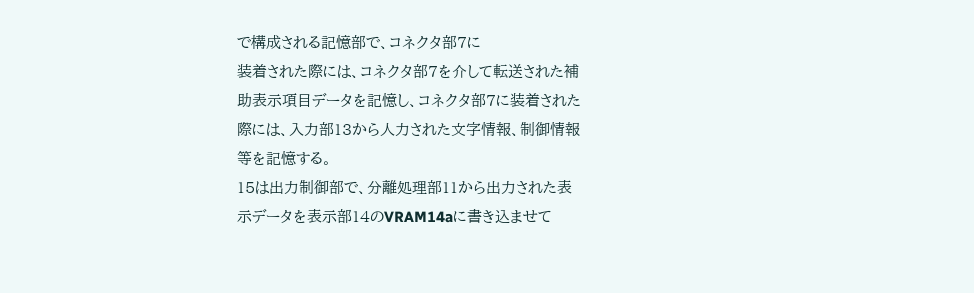で構成される記憶部で、コネクタ部7に
装着された際には、コネクタ部7を介して転送された補
助表示項目データを記憶し、コネクタ部7に装着された
際には、入力部13から人力された文字情報、制御情報
等を記憶する。
15は出力制御部で、分離処理部11から出力された表
示データを表示部14のVRAM14aに書き込ませて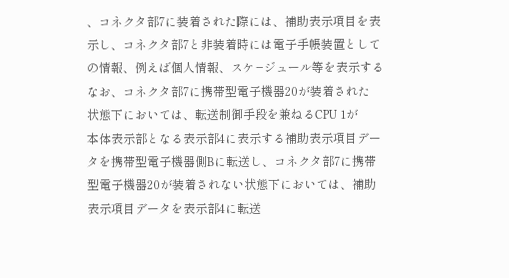、コネクタ部7に装着された際には、補助表示項目を表
示し、コネクタ部7と非装着時には電子手帳装置として
の情報、例えば個人情報、スケ−ジュール等を表示する
なお、コネクタ部7に携帯型電子機器20が装着された
状態下においては、転送制御手段を兼ねるCPU 1が
本体表示部となる表示部4に表示する補助表示項目デー
タを携帯型電子機器側Bに転送し、コネクタ部7に携帯
型電子機器20が装着されない状態下においては、補助
表示項目データを表示部4に転送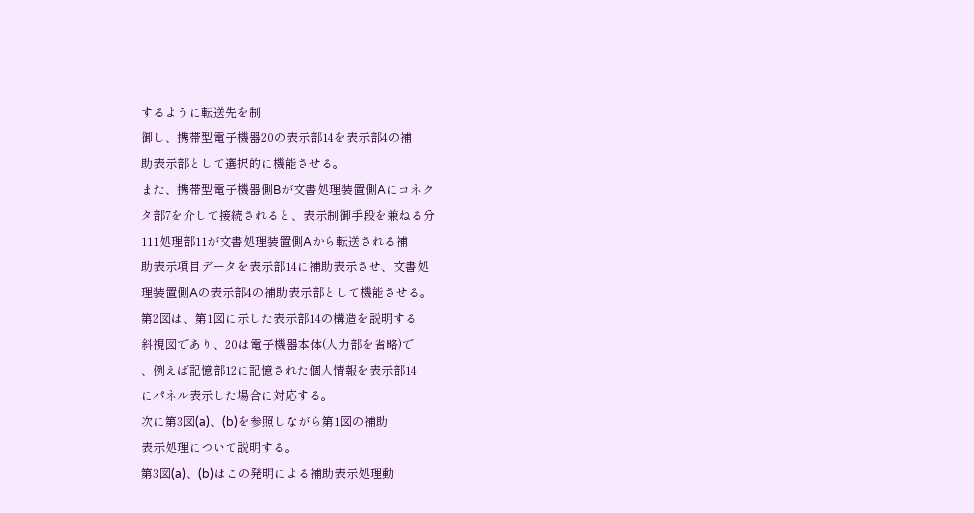するように転送先を制
御し、携帯型電子機器20の表示部14を表示部4の補
助表示部として選択的に機能させる。
また、携帯型電子機器側Bが文書処理装置側Aにコネク
タ部7を介して接続されると、表示制御手段を兼ねる分
111処理部11が文書処理装置側Aから転送される補
助表示項目データを表示部14に補助表示させ、文書処
理装置側Aの表示部4の補助表示部として機能させる。
第2図は、第1図に示した表示部14の構造を説明する
斜視図であり、20は電子機器本体(人力部を省略)で
、例えば記憶部12に記憶された個人情報を表示部14
にパネル表示した場合に対応する。
次に第3図(a)、(b)を参照しながら第1図の補助
表示処理について説明する。
第3図(a)、(b)はこの発明による補助表示処理動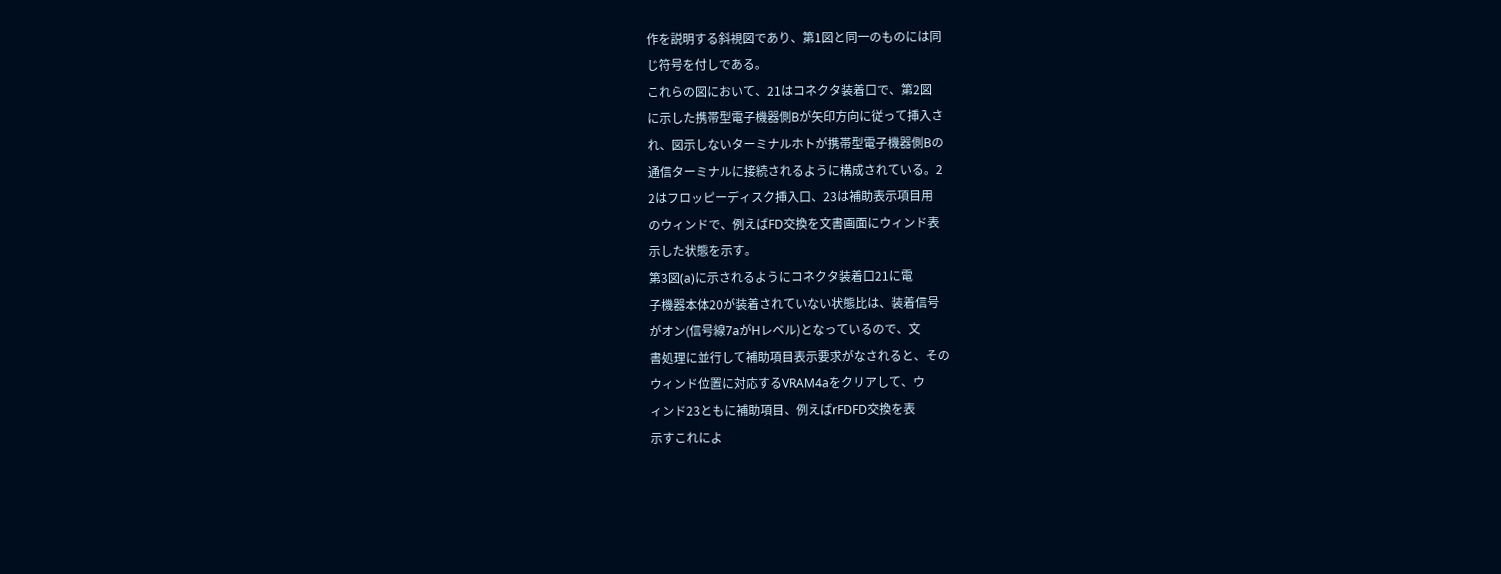作を説明する斜視図であり、第1図と同一のものには同
じ符号を付しである。
これらの図において、21はコネクタ装着口で、第2図
に示した携帯型電子機器側Bが矢印方向に従って挿入さ
れ、図示しないターミナルホトが携帯型電子機器側Bの
通信ターミナルに接続されるように構成されている。2
2はフロッピーディスク挿入口、23は補助表示項目用
のウィンドで、例えばFD交換を文書画面にウィンド表
示した状態を示す。
第3図(a)に示されるようにコネクタ装着口21に電
子機器本体20が装着されていない状態比は、装着信号
がオン(信号線7aがHレベル)となっているので、文
書処理に並行して補助項目表示要求がなされると、その
ウィンド位置に対応するVRAM4aをクリアして、ウ
ィンド23ともに補助項目、例えばrFDFD交換を表
示すこれによ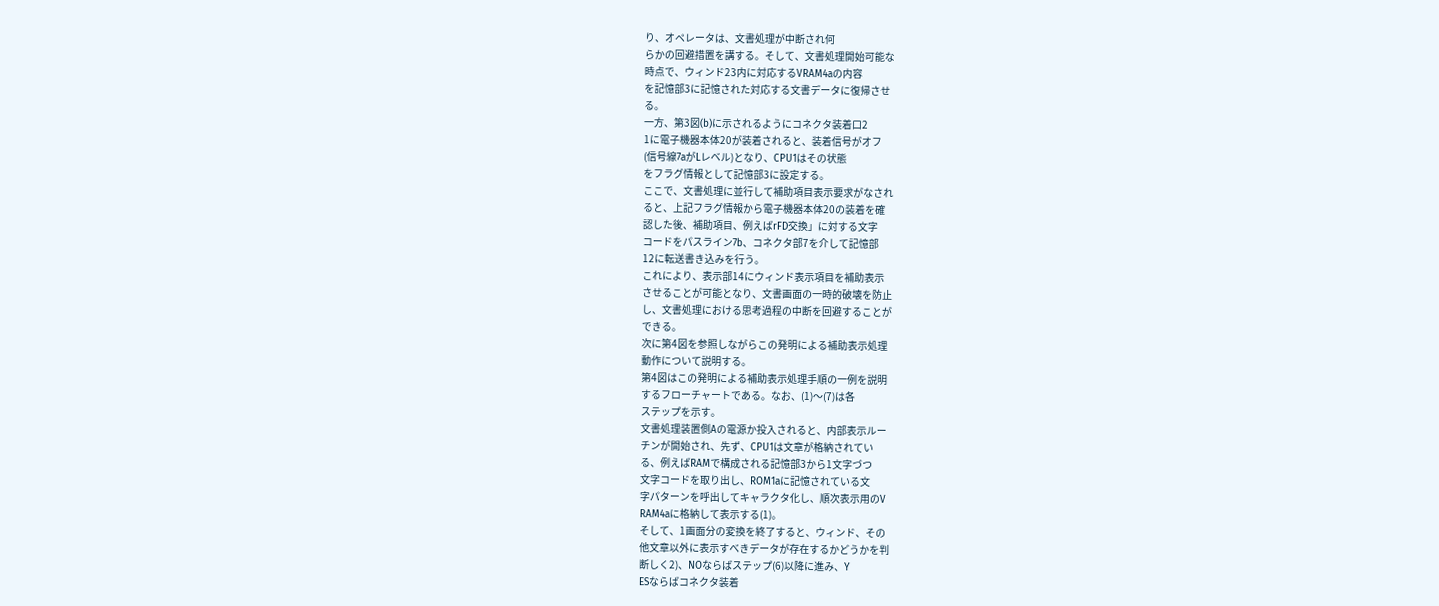り、オペレータは、文書処理が中断され何
らかの回避措置を講する。そして、文書処理開始可能な
時点で、ウィンド23内に対応するVRAM4aの内容
を記憶部3に記憶された対応する文書データに復帰させ
る。
一方、第3図(b)に示されるようにコネクタ装着口2
1に電子機器本体20が装着されると、装着信号がオフ
(信号線7aがLレベル)となり、CPU1はその状態
をフラグ情報として記憶部3に設定する。
ここで、文書処理に並行して補助項目表示要求がなされ
ると、上記フラグ情報から電子機器本体20の装着を確
認した後、補助項目、例えばrFD交換」に対する文字
コードをパスライン7b、コネクタ部7を介して記憶部
12に転送書き込みを行う。
これにより、表示部14にウィンド表示項目を補助表示
させることが可能となり、文書画面の一時的破壊を防止
し、文書処理における思考過程の中断を回避することが
できる。
次に第4図を参照しながらこの発明による補助表示処理
動作について説明する。
第4図はこの発明による補助表示処理手順の一例を説明
するフローチャートである。なお、(1)〜(7)は各
ステップを示す。
文書処理装置側Aの電源か投入されると、内部表示ルー
チンが開始され、先ず、CPU1は文章が格納されてい
る、例えばRAMで構成される記憶部3から1文字づつ
文字コードを取り出し、ROM1aに記憶されている文
字パターンを呼出してキャラクタ化し、順次表示用のV
RAM4aに格納して表示する(1)。
そして、1画面分の変換を終了すると、ウィンド、その
他文章以外に表示すべきデータが存在するかどうかを判
断しく2)、NOならばステップ(6)以降に進み、Y
ESならばコネクタ装着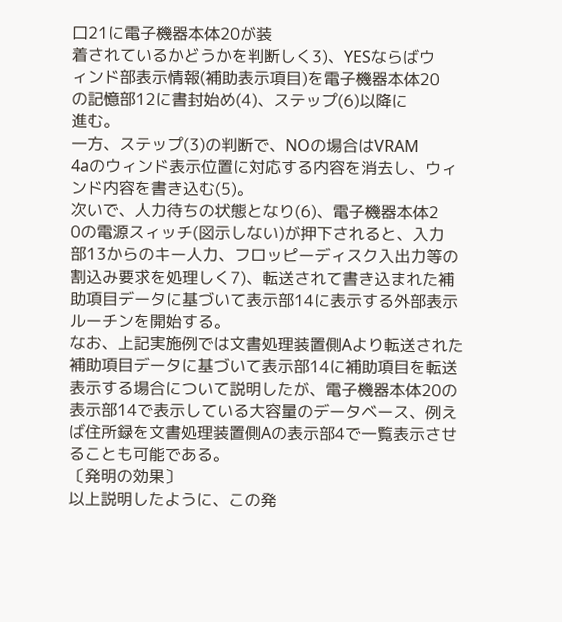口21に電子機器本体20が装
着されているかどうかを判断しく3)、YESならばウ
ィンド部表示情報(補助表示項目)を電子機器本体20
の記憶部12に書封始め(4)、ステップ(6)以降に
進む。
一方、ステップ(3)の判断で、NOの場合はVRAM
4aのウィンド表示位置に対応する内容を消去し、ウィ
ンド内容を書き込む(5)。
次いで、人力待ちの状態となり(6)、電子機器本体2
0の電源スィッチ(図示しない)が押下されると、入力
部13からのキー人力、フロッピーディスク入出力等の
割込み要求を処理しく7)、転送されて書き込まれた補
助項目データに基づいて表示部14に表示する外部表示
ルーチンを開始する。
なお、上記実施例では文書処理装置側Aより転送された
補助項目データに基づいて表示部14に補助項目を転送
表示する場合について説明したが、電子機器本体20の
表示部14で表示している大容量のデータベース、例え
ば住所録を文書処理装置側Aの表示部4で一覧表示させ
ることも可能である。
〔発明の効果〕
以上説明したように、この発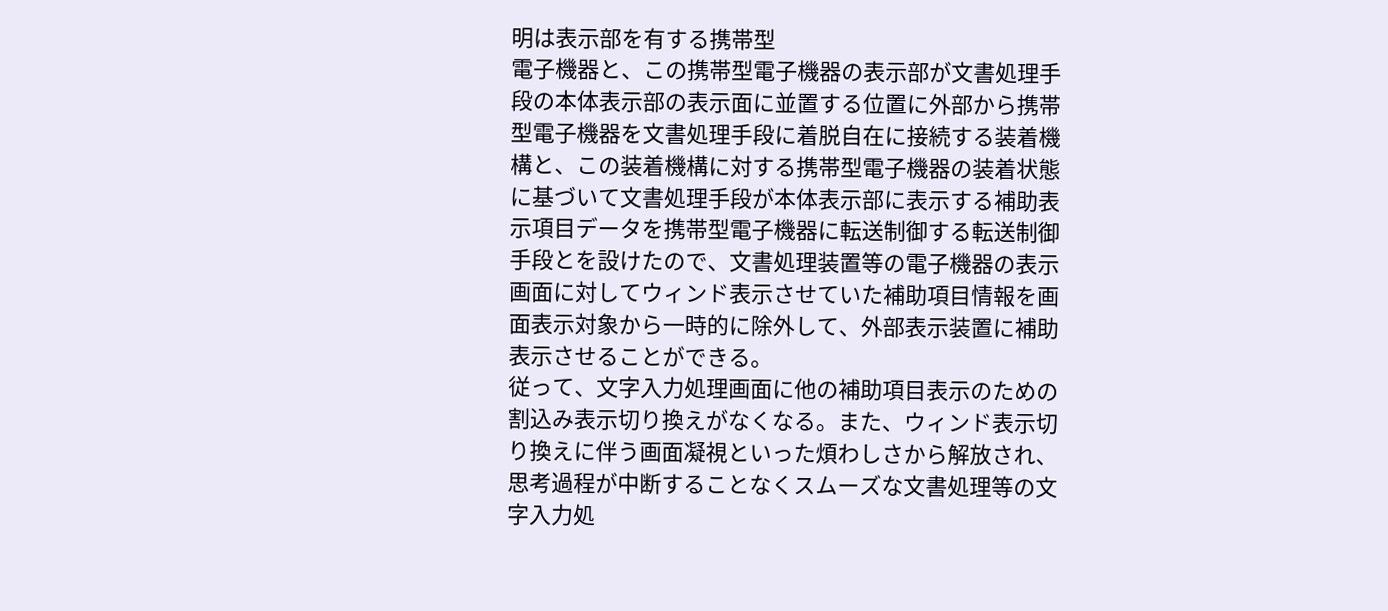明は表示部を有する携帯型
電子機器と、この携帯型電子機器の表示部が文書処理手
段の本体表示部の表示面に並置する位置に外部から携帯
型電子機器を文書処理手段に着脱自在に接続する装着機
構と、この装着機構に対する携帯型電子機器の装着状態
に基づいて文書処理手段が本体表示部に表示する補助表
示項目データを携帯型電子機器に転送制御する転送制御
手段とを設けたので、文書処理装置等の電子機器の表示
画面に対してウィンド表示させていた補助項目情報を画
面表示対象から一時的に除外して、外部表示装置に補助
表示させることができる。
従って、文字入力処理画面に他の補助項目表示のための
割込み表示切り換えがなくなる。また、ウィンド表示切
り換えに伴う画面凝視といった煩わしさから解放され、
思考過程が中断することなくスムーズな文書処理等の文
字入力処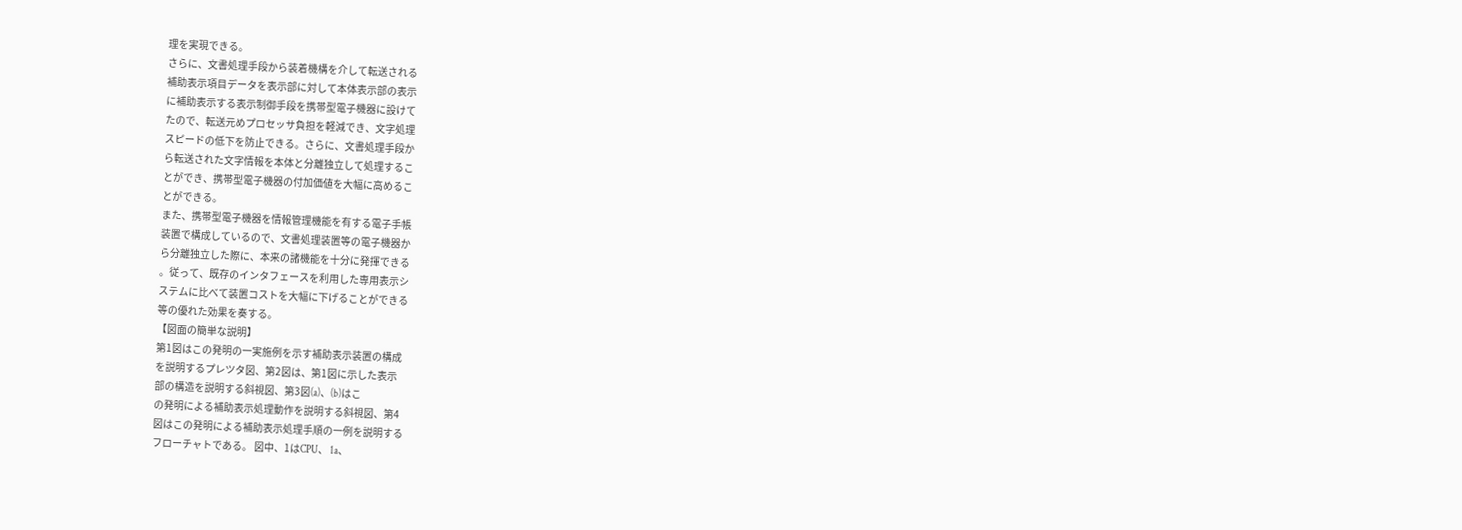理を実現できる。
さらに、文書処理手段から装着機構を介して転送される
補助表示項目データを表示部に対して本体表示部の表示
に補助表示する表示制御手段を携帯型電子機器に設けて
たので、転送元めプロセッサ負担を軽減でき、文字処理
スピードの低下を防止できる。さらに、文書処理手段か
ら転送された文字情報を本体と分離独立して処理するこ
とができ、携帯型電子機器の付加価値を大幅に高めるこ
とができる。
また、携帯型電子機器を情報管理機能を有する電子手帳
装置で構成しているので、文書処理装置等の電子機器か
ら分離独立した際に、本来の諸機能を十分に発揮できる
。従って、既存のインタフェースを利用した専用表示シ
ステムに比べて装置コストを大幅に下げることができる
等の優れた効果を奏する。
【図面の簡単な説明】
第1図はこの発明の一実施例を示す補助表示装置の構成
を説明するプレツタ図、第2図は、第1図に示した表示
部の構造を説明する斜視図、第3図(a)、(b)はこ
の発明による補助表示処理動作を説明する斜視図、第4
図はこの発明による補助表示処理手順の一例を説明する
フローチャトである。 図中、1はCPU、 1a、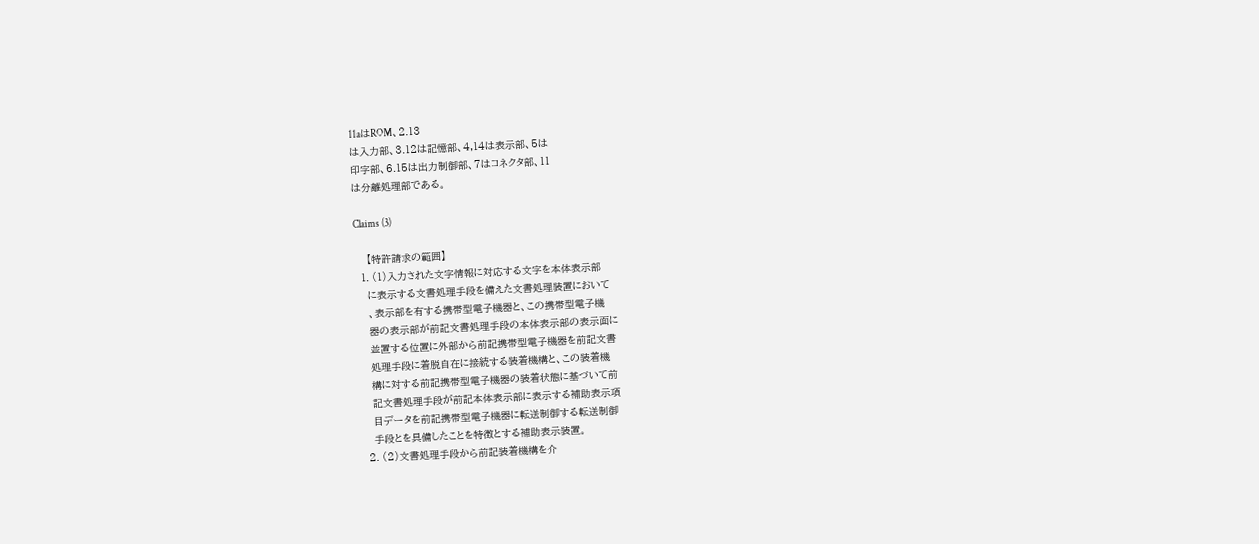11aはROM、2.13
は入力部、3.12は記憶部、4,14は表示部、5は
印字部、6.15は出力制御部、7はコネクタ部、11
は分離処理部である。

Claims (3)

    【特許請求の範囲】
  1. (1)入力された文字情報に対応する文字を本体表示部
    に表示する文書処理手段を備えた文書処理装置において
    、表示部を有する携帯型電子機器と、この携帯型電子機
    器の表示部が前記文書処理手段の本体表示部の表示面に
    並置する位置に外部から前記携帯型電子機器を前記文書
    処理手段に着脱自在に接続する装着機構と、この装着機
    構に対する前記携帯型電子機器の装着状態に基づいて前
    記文書処理手段が前記本体表示部に表示する補助表示項
    目データを前記携帯型電子機器に転送制御する転送制御
    手段とを具備したことを特徴とする補助表示装置。
  2. (2)文書処理手段から前記装着機構を介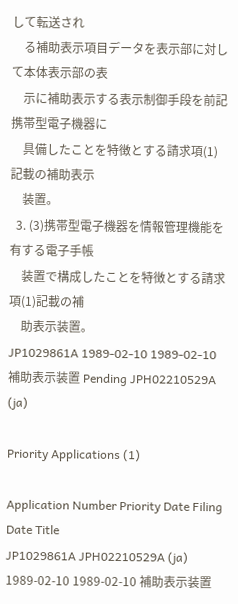して転送され
    る補助表示項目データを表示部に対して本体表示部の表
    示に補助表示する表示制御手段を前記携帯型電子機器に
    具備したことを特徴とする請求項(1)記載の補助表示
    装置。
  3. (3)携帯型電子機器を情報管理機能を有する電子手帳
    装置で構成したことを特徴とする請求項(1)記載の補
    助表示装置。
JP1029861A 1989-02-10 1989-02-10 補助表示装置 Pending JPH02210529A (ja)

Priority Applications (1)

Application Number Priority Date Filing Date Title
JP1029861A JPH02210529A (ja) 1989-02-10 1989-02-10 補助表示装置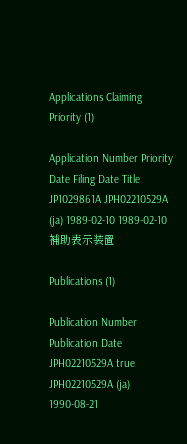Applications Claiming Priority (1)

Application Number Priority Date Filing Date Title
JP1029861A JPH02210529A (ja) 1989-02-10 1989-02-10 補助表示装置

Publications (1)

Publication Number Publication Date
JPH02210529A true JPH02210529A (ja) 1990-08-21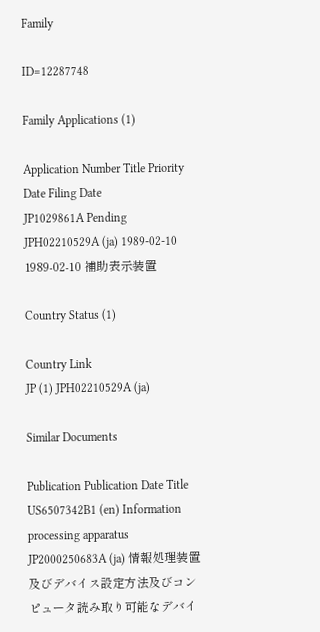Family

ID=12287748

Family Applications (1)

Application Number Title Priority Date Filing Date
JP1029861A Pending JPH02210529A (ja) 1989-02-10 1989-02-10 補助表示装置

Country Status (1)

Country Link
JP (1) JPH02210529A (ja)

Similar Documents

Publication Publication Date Title
US6507342B1 (en) Information processing apparatus
JP2000250683A (ja) 情報処理装置及びデバイス設定方法及びコンピュータ読み取り可能なデバイ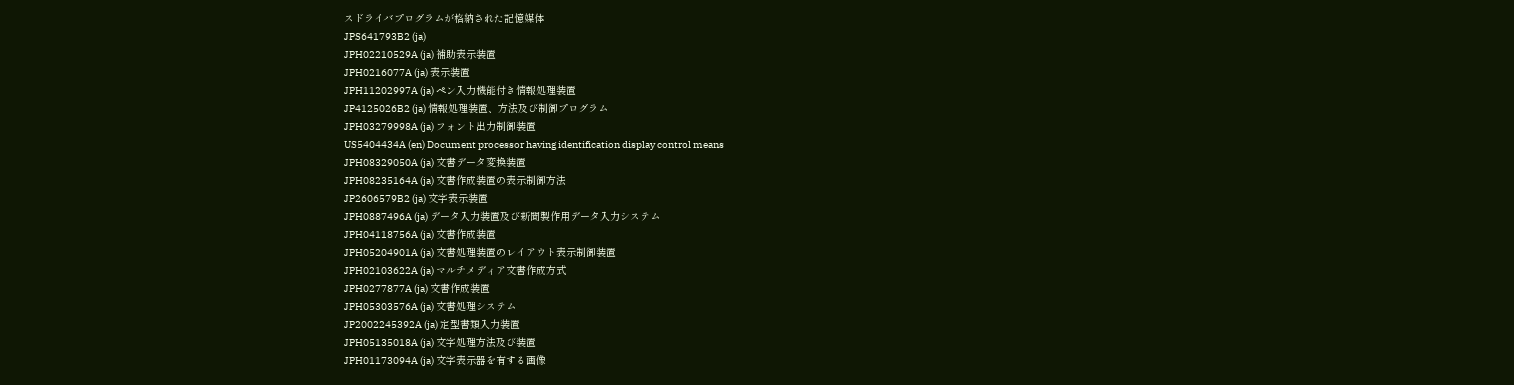スドライバプログラムが格納された記憶媒体
JPS641793B2 (ja)
JPH02210529A (ja) 補助表示装置
JPH0216077A (ja) 表示装置
JPH11202997A (ja) ペン入力機能付き情報処理装置
JP4125026B2 (ja) 情報処理装置、方法及び制御プログラム
JPH03279998A (ja) フォント出力制御装置
US5404434A (en) Document processor having identification display control means
JPH08329050A (ja) 文書データ変換装置
JPH08235164A (ja) 文書作成装置の表示制御方法
JP2606579B2 (ja) 文字表示装置
JPH0887496A (ja) データ入力装置及び新聞製作用データ入力システム
JPH04118756A (ja) 文書作成装置
JPH05204901A (ja) 文書処理装置のレイアウト表示制御装置
JPH02103622A (ja) マルチメディア文書作成方式
JPH0277877A (ja) 文書作成装置
JPH05303576A (ja) 文書処理システム
JP2002245392A (ja) 定型書類入力装置
JPH05135018A (ja) 文字処理方法及び装置
JPH01173094A (ja) 文字表示器を有する画像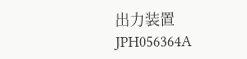出力装置
JPH056364A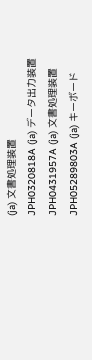(ja) 文書処理装置
JPH0320818A (ja) データ出力装置
JPH0431957A (ja) 文書処理装置
JPH05289803A (ja) キーボード